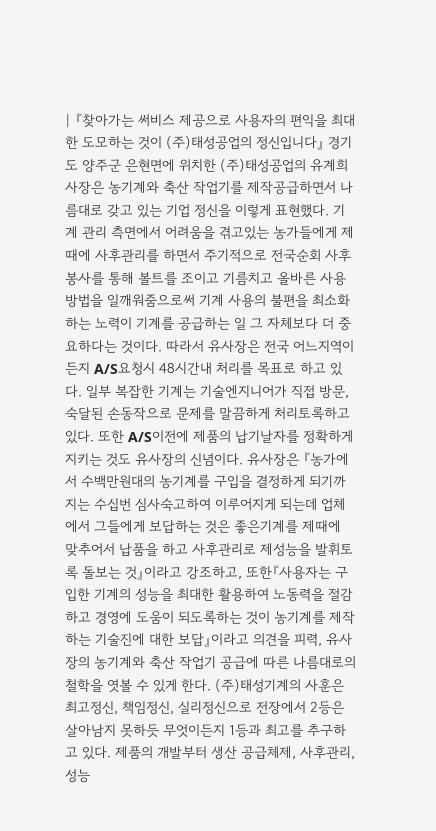| 『찾아가는 써비스 제공으로 사용자의 편익을 최대한 도모하는 것이 (주)태성공업의 정신입니다』 경기도 양주군 은현면에 위치한 (주)태성공업의 유계희사장은 농기계와 축산 작업기를 제작공급하면서 나름대로 갖고 있는 기업 정신을 이렇게 표현했다. 기계 관리 측면에서 어려움을 겪고있는 농가들에게 제때에 사후관리를 하면서 주기적으로 전국순회 사후봉사를 통해 볼트를 조이고 기름치고 올바른 사용방법을 일깨워줌으로써 기계 사용의 불편을 최소화하는 노력이 기계를 공급하는 일 그 자체보다 더 중요하다는 것이다. 따라서 유사장은 전국 어느지역이든지 A/S요청시 48시간내 처리를 목표로 하고 있다. 일부 복잡한 기계는 기술엔지니어가 직접 방문, 숙달된 손동작으로 문제를 말끔하게 처리토록하고 있다. 또한 A/S이전에 제품의 납기날자를 정확하게 지키는 것도 유사장의 신념이다. 유사장은 『농가에서 수백만원대의 농기계를 구입을 결정하게 되기까지는 수십번 심사숙고하여 이루어지게 되는데 업체에서 그들에게 보답하는 것은 좋은기계를 제때에 맞추어서 납품을 하고 사후관리로 제성능을 발휘토록 돌보는 것』이라고 강조하고, 또한『사용자는 구입한 기계의 성능을 최대한 활용하여 노동력을 절감하고 경영에 도움이 되도록하는 것이 농기계를 제작하는 기술진에 대한 보답』이라고 의견을 피력, 유사장의 농기계와 축산 작업기 공급에 따른 나름대로의 철학을 엿볼 수 있게 한다. (주)태성기계의 사훈은 최고정신, 책임정신, 실리정신으로 전장에서 2등은 살아남지 못하듯 무엇이든지 1등과 최고를 추구하고 있다. 제품의 개발부터 생산 공급체제, 사후관리, 성능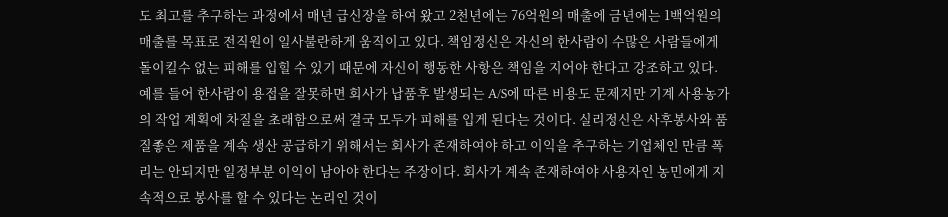도 최고를 추구하는 과정에서 매년 급신장을 하여 왔고 2천년에는 76억원의 매출에 금년에는 1백억원의 매출를 목표로 전직원이 일사불란하게 움직이고 있다. 책임정신은 자신의 한사람이 수많은 사람들에게 돌이킬수 없는 피해를 입힐 수 있기 때문에 자신이 행동한 사항은 책임을 지어야 한다고 강조하고 있다. 예를 들어 한사람이 용접을 잘못하면 회사가 납품후 발생되는 A/S에 따른 비용도 문제지만 기계 사용농가의 작업 계획에 차질을 초래함으로써 결국 모두가 피해를 입게 된다는 것이다. 실리정신은 사후봉사와 품질좋은 제품을 계속 생산 공급하기 위해서는 회사가 존재하여야 하고 이익을 추구하는 기업체인 만큼 폭리는 안되지만 일정부분 이익이 남아야 한다는 주장이다. 회사가 계속 존재하여야 사용자인 농민에게 지속적으로 봉사를 할 수 있다는 논리인 것이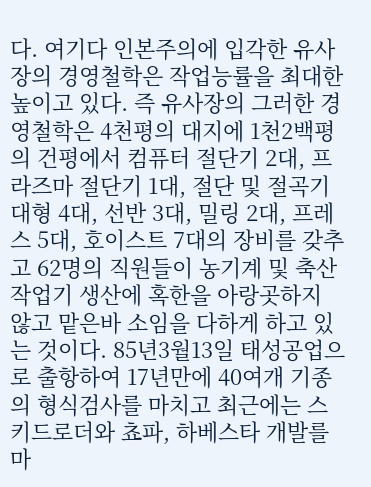다. 여기다 인본주의에 입각한 유사장의 경영철학은 작업능률을 최대한 높이고 있다. 즉 유사장의 그러한 경영철학은 4천평의 대지에 1천2백평의 건평에서 컴퓨터 절단기 2대, 프라즈마 절단기 1대, 절단 및 절곡기 대형 4대, 선반 3대, 밀링 2대, 프레스 5대, 호이스트 7대의 장비를 갖추고 62명의 직원들이 농기계 및 축산 작업기 생산에 혹한을 아랑곳하지 않고 맡은바 소임을 다하게 하고 있는 것이다. 85년3월13일 태성공업으로 출항하여 17년만에 40여개 기종의 형식검사를 마치고 최근에는 스키드로더와 쵸파, 하베스타 개발를 마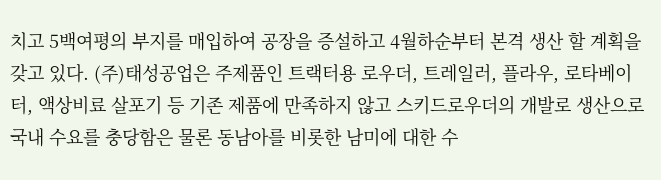치고 5백여평의 부지를 매입하여 공장을 증설하고 4월하순부터 본격 생산 할 계획을 갖고 있다. (주)태성공업은 주제품인 트랙터용 로우더, 트레일러, 플라우, 로타베이터, 액상비료 살포기 등 기존 제품에 만족하지 않고 스키드로우더의 개발로 생산으로 국내 수요를 충당함은 물론 동남아를 비롯한 남미에 대한 수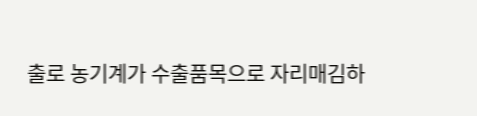출로 농기계가 수출품목으로 자리매김하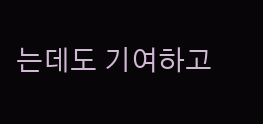는데도 기여하고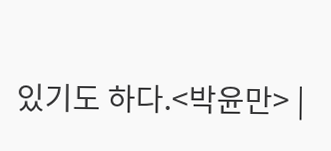있기도 하다.<박윤만> |